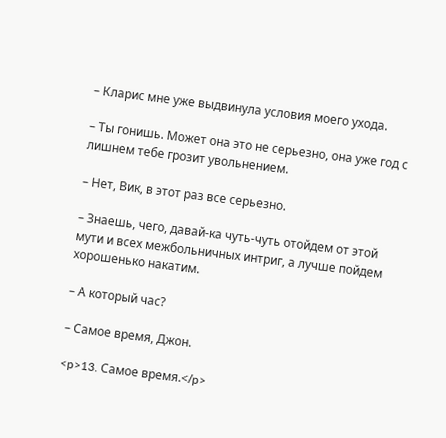– Кларис мне уже выдвинула условия моего ухода.

– Ты гонишь. Может она это не серьезно, она уже год с лишнем тебе грозит увольнением.

– Нет, Вик, в этот раз все серьезно.

– Знаешь, чего, давай-ка чуть-чуть отойдем от этой мути и всех межбольничных интриг, а лучше пойдем хорошенько накатим.

– А который час?

– Самое время, Джон.

<p>13. Самое время.</p>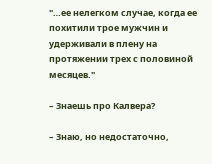"…ее нелегком случае, когда ее похитили трое мужчин и удерживали в плену на протяжении трех с половиной месяцев."

– Знаешь про Калвера?

– Знаю, но недостаточно,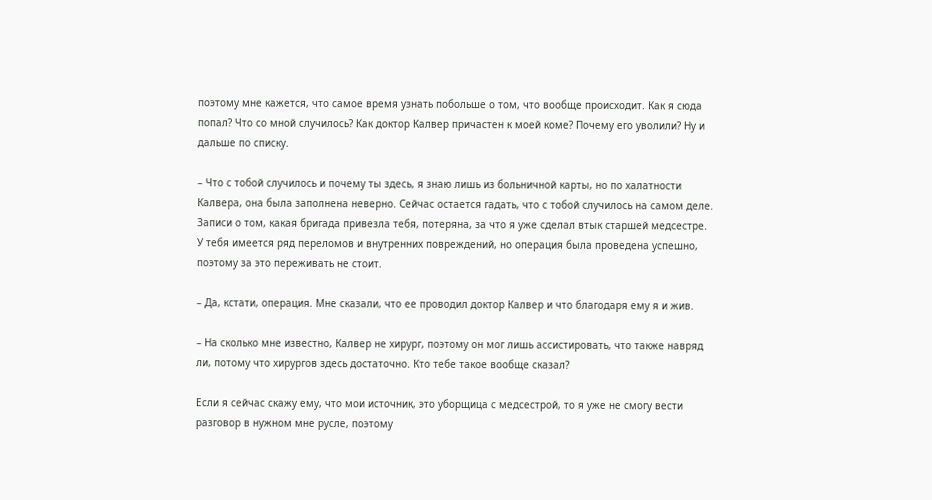поэтому мне кажется, что самое время узнать побольше о том, что вообще происходит. Как я сюда попал? Что со мной случилось? Как доктор Калвер причастен к моей коме? Почему его уволили? Ну и дальше по списку.

– Что с тобой случилось и почему ты здесь, я знаю лишь из больничной карты, но по халатности Калвера, она была заполнена неверно. Сейчас остается гадать, что с тобой случилось на самом деле. Записи о том, какая бригада привезла тебя, потеряна, за что я уже сделал втык старшей медсестре. У тебя имеется ряд переломов и внутренних повреждений, но операция была проведена успешно, поэтому за это переживать не стоит.

– Да, кстати, операция. Мне сказали, что ее проводил доктор Калвер и что благодаря ему я и жив.

– На сколько мне известно, Калвер не хирург, поэтому он мог лишь ассистировать, что также навряд ли, потому что хирургов здесь достаточно. Кто тебе такое вообще сказал?

Если я сейчас cкажу ему, что мои источник, это уборщица с медсестрой, то я уже не смогу вести разговор в нужном мне русле, поэтому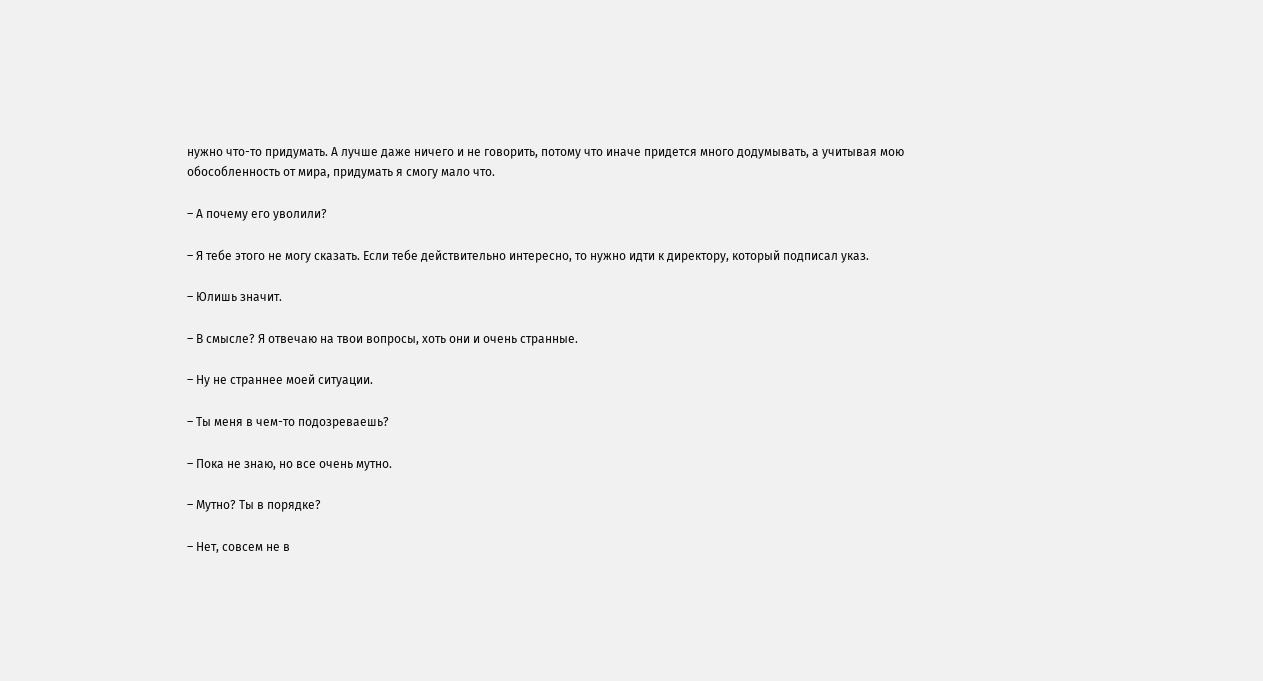нужно что-то придумать. А лучше даже ничего и не говорить, потому что иначе придется много додумывать, а учитывая мою обособленность от мира, придумать я смогу мало что.

– А почему его уволили?

– Я тебе этого не могу сказать. Если тебе действительно интересно, то нужно идти к директору, который подписал указ.

– Юлишь значит.

– В смысле? Я отвечаю на твои вопросы, хоть они и очень странные.

– Ну не страннее моей ситуации.

– Ты меня в чем-то подозреваешь?

– Пока не знаю, но все очень мутно.

– Мутно? Ты в порядке?

– Нет, совсем не в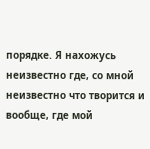порядке. Я нахожусь неизвестно где, со мной неизвестно что творится и вообще, где мой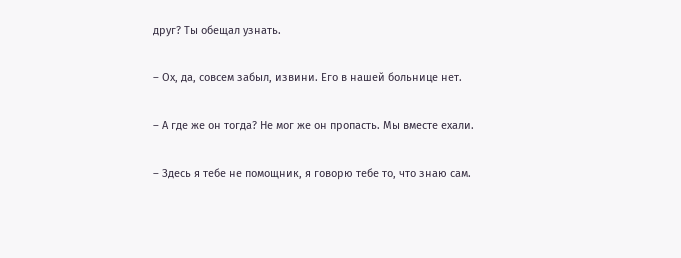друг? Ты обещал узнать.

– Ох, да, совсем забыл, извини. Его в нашей больнице нет.

– А где же он тогда? Не мог же он пропасть. Мы вместе ехали.

– Здесь я тебе не помощник, я говорю тебе то, что знаю сам.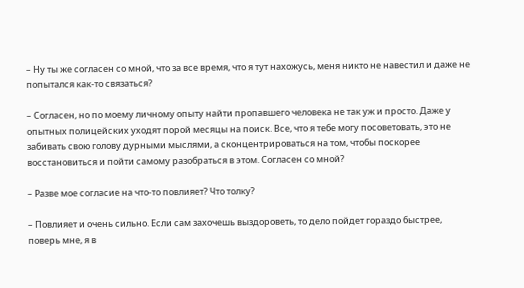– Ну ты же согласен со мной, что за все время, что я тут нахожусь, меня никто не навестил и даже не попытался как-то связаться?

– Согласен, но по моему личному опыту найти пропавшего человека не так уж и просто. Даже у опытных полицейских уходят порой месяцы на поиск. Все, что я тебе могу посоветовать, это не забивать свою голову дурными мыслями, а сконцентрироваться на том, чтобы поскорее восстановиться и пойти самому разобраться в этом. Согласен со мной?

– Разве мое согласие на что-то повлияет? Что толку?

– Повлияет и очень сильно. Если сам захочешь выздороветь, то дело пойдет гораздо быстрее, поверь мне, я в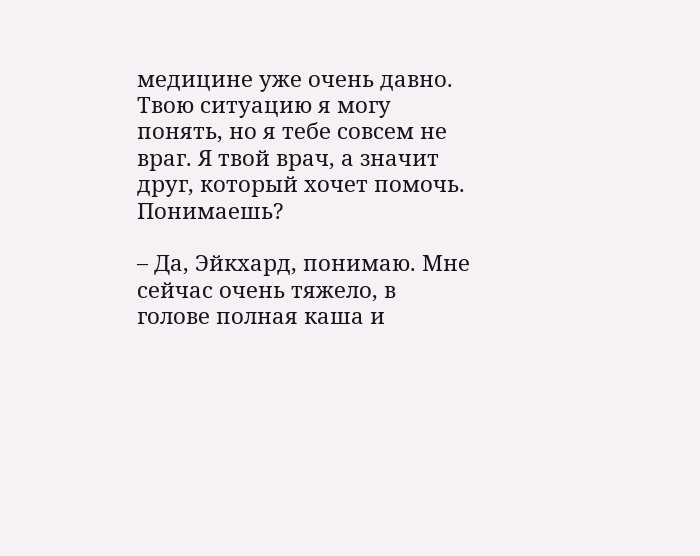медицине уже очень давно. Твою ситуацию я могу понять, но я тебе совсем не враг. Я твой врач, а значит друг, который хочет помочь. Понимаешь?

– Да, Эйкхард, понимаю. Мне сейчас очень тяжело, в голове полная каша и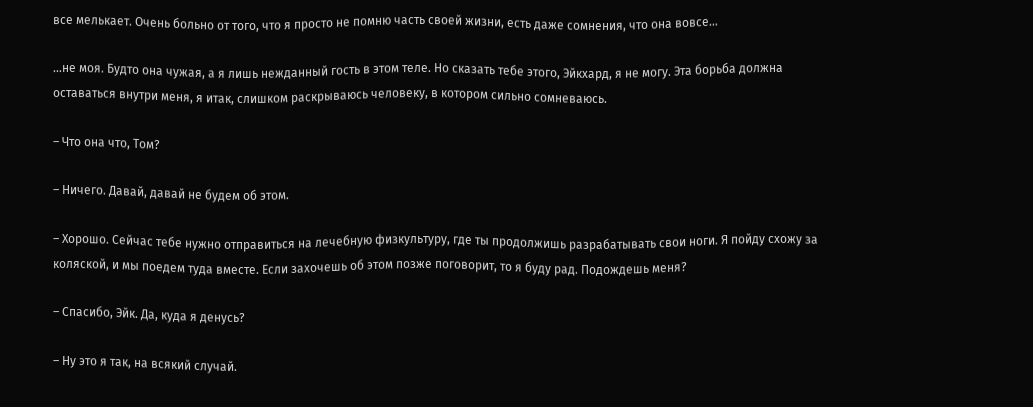все мелькает. Очень больно от того, что я просто не помню часть своей жизни, есть даже сомнения, что она вовсе…

…не моя. Будто она чужая, а я лишь нежданный гость в этом теле. Но сказать тебе этого, Эйкхард, я не могу. Эта борьба должна оставаться внутри меня, я итак, слишком раскрываюсь человеку, в котором сильно сомневаюсь.

– Что она что, Том?

– Ничего. Давай, давай не будем об этом.

– Хорошо. Сейчас тебе нужно отправиться на лечебную физкультуру, где ты продолжишь разрабатывать свои ноги. Я пойду схожу за коляской, и мы поедем туда вместе. Если захочешь об этом позже поговорит, то я буду рад. Подождешь меня?

– Спасибо, Эйк. Да, куда я денусь?

– Ну это я так, на всякий случай.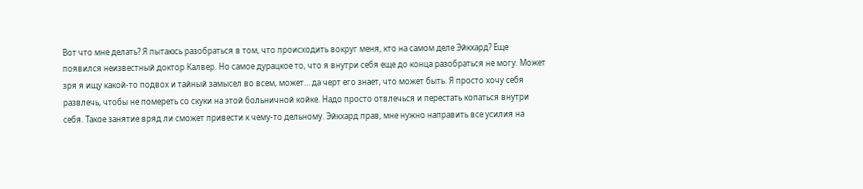Вот что мне делать? Я пытаюсь разобраться в том, что происходить вокруг меня, кто на самом деле Эйкхард? Еще появился неизвестный доктор Калвер. Но самое дурацкое то, что я внутри себя еще до конца разобраться не могу. Может зря я ищу какой-то подвох и тайный замысел во всем, может… да черт его знает, что может быть. Я просто хочу себя развлечь, чтобы не помереть со скуки на этой больничной койке. Надо просто отвлечься и перестать копаться внутри себя. Такое занятие вряд ли сможет привести к чему-то дельному. Эйкхард прав, мне нужно направить все усилия на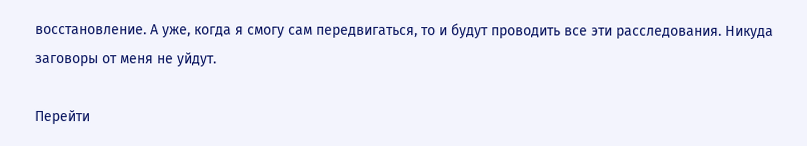восстановление. А уже, когда я смогу сам передвигаться, то и будут проводить все эти расследования. Никуда заговоры от меня не уйдут.

Перейти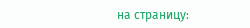на страницу: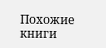Похожие книги